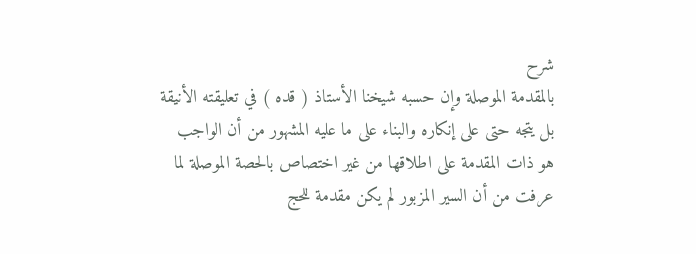شرح
بالمقدمة الموصلة وإن حسبه شيخنا الأستاذ ( قده ) في تعليقته الأنيقة
بل يتجه حتى على إنكاره والبناء على ما عليه المشهور من أن الواجب
هو ذات المقدمة على اطلاقها من غير اختصاص بالحصة الموصلة لما
عرفت من أن السير المزبور لم يكن مقدمة للحج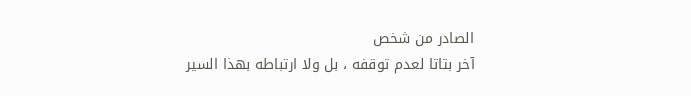الصادر من شخص
آخر بتاتا لعدم توقفه ، بل ولا ارتباطه بهذا السير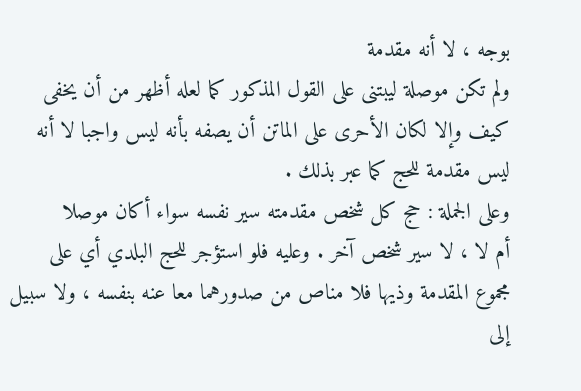بوجه ، لا أنه مقدمة
ولم تكن موصلة ليبتنى على القول المذكور كما لعله أظهر من أن يخفى
كيف وإلا لكان الأحرى على الماتن أن يصفه بأنه ليس واجبا لا أنه
ليس مقدمة للحج كما عبر بذلك .
وعلى الجملة : حج كل شخص مقدمته سير نفسه سواء أكان موصلا
أم لا ، لا سير شخص آخر . وعليه فلو استؤجر للحج البلدي أي على
مجموع المقدمة وذيها فلا مناص من صدورهما معا عنه بنفسه ، ولا سبيل
إلى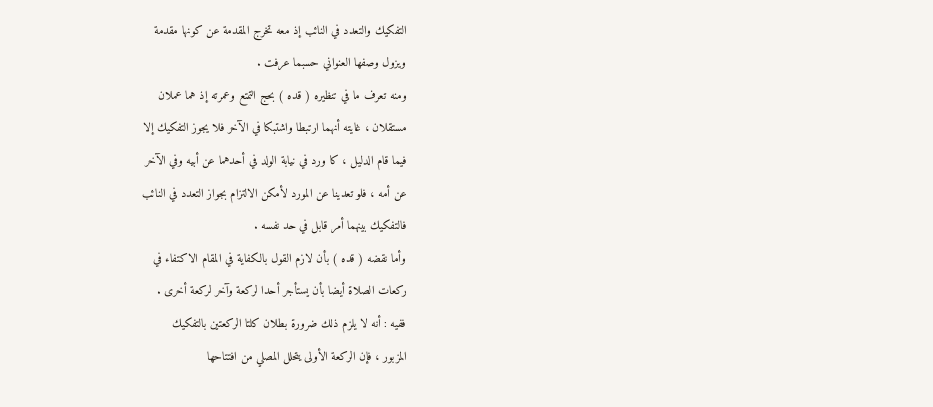التفكيك والتعدد في النائب إذ معه تخرج المقدمة عن كونها مقدمة
ويزول وصفها العنواني حسبما عرفت .
ومنه تعرف ما في تنظيره ( قده ) بحج التمتع وعمرته إذ هما عملان
مستقلان ، غايته أنهما ارتبطا واشتبكا في الآخر فلا يجوز التفكيك إلا
فيما قام الدليل ، كا ورد في نيابة الولد في أحدهما عن أبيه وفي الآخر
عن أمه ، فلو تعدينا عن المورد لأمكن الالتزام بجواز التعدد في النائب
فالتفكيك بينهما أمر قابل في حد نفسه .
وأما نقضه ( قده ) بأن لازم القول بالكفاية في المقام الاكتفاء في
ركعات الصلاة أيضا بأن يستأجر أحدا لركعة وآخر لركعة أخرى .
ففيه : أنه لا يلزم ذلك ضرورة بطلان كلتا الركعتين بالتفكيك
المزبور ، فإن الركعة الأولى يتحلل المصلي من افتتاحها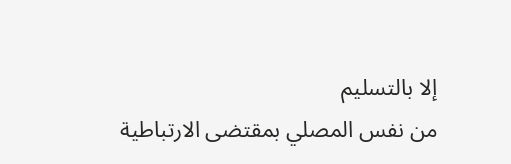إلا بالتسليم
من نفس المصلي بمقتضى الارتباطية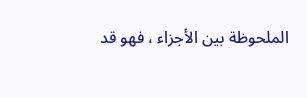الملحوظة بين الأجزاء ، فهو قد